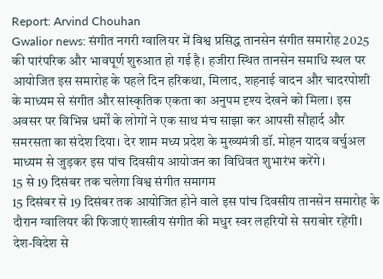Report: Arvind Chouhan
Gwalior news: संगीत नगरी ग्वालियर में विश्व प्रसिद्ध तानसेन संगीत समारोह 2025 की पारंपरिक और भावपूर्ण शुरुआत हो गई है। हजीरा स्थित तानसेन समाधि स्थल पर आयोजित इस समारोह के पहले दिन हरिकथा, मिलाद, शहनाई वादन और चादरपोशी के माध्यम से संगीत और सांस्कृतिक एकता का अनुपम दृश्य देखने को मिला। इस अवसर पर विभिन्न धर्मों के लोगों ने एक साथ मंच साझा कर आपसी सौहार्द और समरसता का संदेश दिया। देर शाम मध्य प्रदेश के मुख्यमंत्री डॉ. मोहन यादव वर्चुअल माध्यम से जुड़कर इस पांच दिवसीय आयोजन का विधिवत शुभारंभ करेंगे।
15 से 19 दिसंबर तक चलेगा विश्व संगीत समागम
15 दिसंबर से 19 दिसंबर तक आयोजित होने वाले इस पांच दिवसीय तानसेन समारोह के दौरान ग्वालियर की फिजाएं शास्त्रीय संगीत की मधुर स्वर लहरियों से सराबोर रहेंगी। देश-विदेश से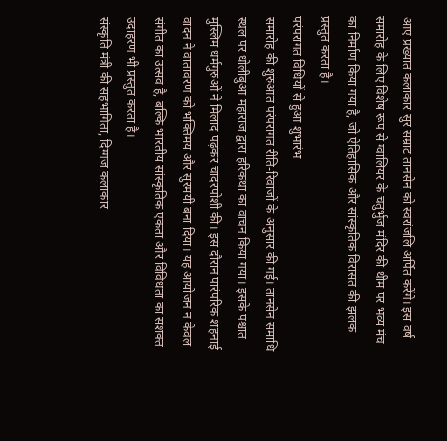आए प्रख्यात कलाकार सुर सम्राट तानसेन को स्वरांजलि अर्पित करेंगे। इस वर्ष समारोह के लिए विशेष रूप से ग्वालियर के चतुर्भुज मंदिर की थीम पर भव्य मंच का निर्माण किया गया है, जो ऐतिहासिक और सांस्कृतिक विरासत की झलक प्रस्तुत करता है।
परंपरागत विधियों से हुआ शुभारंभ
समारोह की शुरुआत परंपरागत रीति-रिवाजों के अनुसार की गई। तानसेन समाधि स्थल पर धोलीबुआ महाराज द्वारा हरिकथा का वाचन किया गया। इसके पश्चात मुस्लिम धर्मगुरुओं ने मिलाद पढ़कर चादरपोशी की। इस दौरान पारंपरिक शहनाई वादन ने वातावरण को भक्तिमय और सुरमयी बना दिया। यह आयोजन न केवल संगीत का उत्सव है, बल्कि भारतीय सांस्कृतिक एकता और विविधता का सशक्त उदाहरण भी प्रस्तुत करता है।
संस्कृति मंत्री की सहभागिता, दिग्गज कलाकार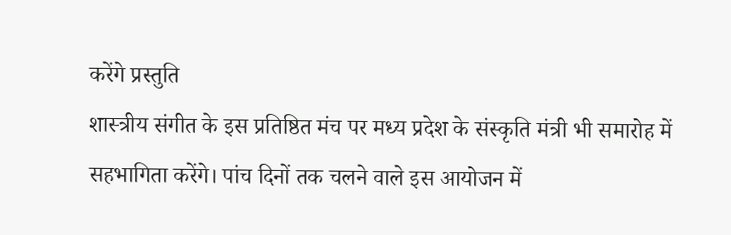करेंगे प्रस्तुति
शास्त्रीय संगीत के इस प्रतिष्ठित मंच पर मध्य प्रदेश के संस्कृति मंत्री भी समारोह में सहभागिता करेंगे। पांच दिनों तक चलने वाले इस आयोजन में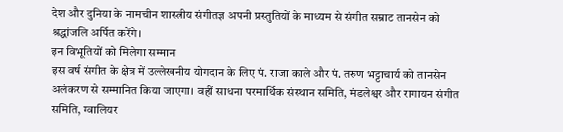देश और दुनिया के नामचीन शास्त्रीय संगीतज्ञ अपनी प्रस्तुतियों के माध्यम से संगीत सम्राट तानसेन को श्रद्धांजलि अर्पित करेंगे।
इन विभूतियों को मिलेगा सम्मान
इस वर्ष संगीत के क्षेत्र में उल्लेखनीय योगदान के लिए पं. राजा काले और पं. तरुण भट्टाचार्य को तानसेन अलंकरण से सम्मानित किया जाएगा। वहीं साधना परमार्थिक संस्थान समिति, मंडलेश्वर और रागायन संगीत समिति, ग्वालियर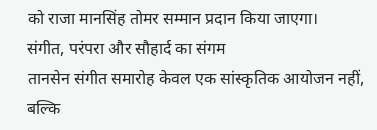को राजा मानसिंह तोमर सम्मान प्रदान किया जाएगा।
संगीत, परंपरा और सौहार्द का संगम
तानसेन संगीत समारोह केवल एक सांस्कृतिक आयोजन नहीं, बल्कि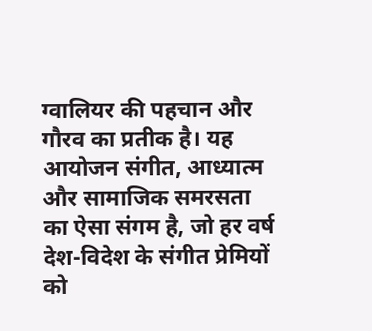ग्वालियर की पहचान और गौरव का प्रतीक है। यह आयोजन संगीत, आध्यात्म और सामाजिक समरसता का ऐसा संगम है, जो हर वर्ष देश-विदेश के संगीत प्रेमियों को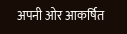अपनी ओर आकर्षित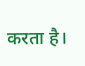करता है।